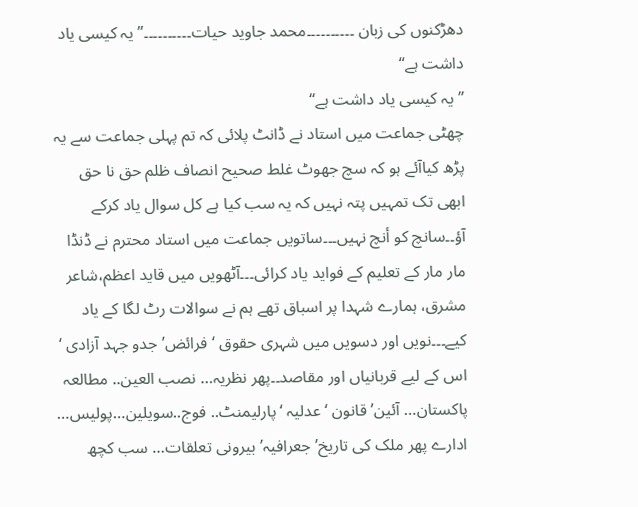دھڑکنوں کی زبان ۔۔۔۔۔۔۔۔۔۔محمد جاوید حیات۔۔۔۔۔۔۔۔۔۔”یہ کیسی یاد داشت ہے“
”یہ کیسی یاد داشت ہے“
چھٹی جماعت میں استاد نے ڈانٹ پلائی کہ تم پہلی جماعت سے یہ پڑھ کیاآئے ہو کہ سچ جھوٹ غلط صحیح انصاف ظلم حق نا حق ابھی تک تمہیں پتہ نہیں کہ یہ سب کیا ہے کل سوال یاد کرکے آؤ۔۔سانچ کو أنچ نہیں۔۔۔ساتویں جماعت میں استاد محترم نے ڈنڈا مار مار کے تعلیم کے فواید یاد کرائی۔۔۔آٹھویں میں قاید اعظم،شاعر مشرق، ہمارے شہدا پر اسباق تھے ہم نے سوالات رٹ لگا کے یاد کیے۔۔۔نویں اور دسویں میں شہری حقوق ‘فرائض’ جدو جہد آزادی ‘ اس کے لیے قربانیاں اور مقاصد۔۔پھر نظریہ… نصب العین.. مطالعہ پاکستان… آئین’ قانون ‘عدلیہ ‘پارلیمنٹ.. فوج..سویلین…پولیس… ادارے پھر ملک کی تاریخ’ جعرافیہ’ بیرونی تعلقات… سب کچھ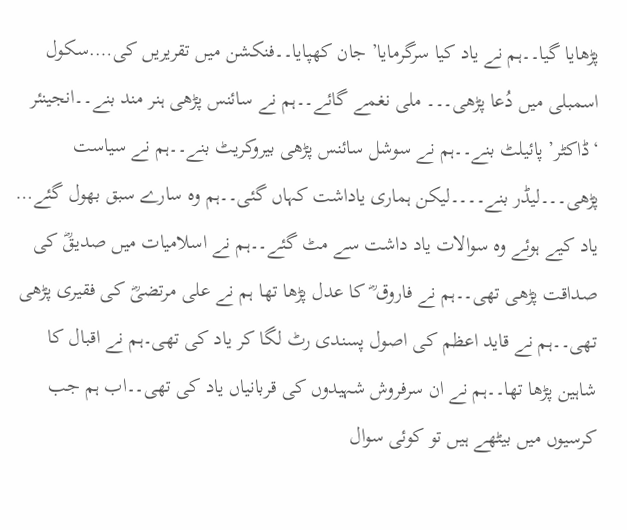پڑھایا گیا۔۔ہم نے یاد کیا سرگرمایا’ جان کھپایا۔۔فنکشن میں تقریریں کی….سکول اسمبلی میں دُعا پڑھی۔۔۔ ملی نغمے گائے۔۔ہم نے سائنس پڑھی ہنر مند بنے۔۔انجینئر ‘ڈاکٹر’ پائیلٹ بنے۔۔ہم نے سوشل سائنس پڑھی بیروکریٹ بنے۔۔ہم نے سیاست پڑھی۔۔۔لیڈر بنے۔۔۔۔لیکن ہماری یاداشت کہاں گئی۔۔ہم وہ سارے سبق بھول گئے… یاد کیے ہوئے وہ سوالات یاد داشت سے مٹ گئے۔۔ہم نے اسلامیات میں صدیقؓ کی صداقت پڑھی تھی۔۔ہم نے فاروق ؓ کا عدل پڑھا تھا ہم نے علی مرتضیؓ کی فقیری پڑھی تھی۔۔ہم نے قاید اعظم کی اصول پسندی رٹ لگا کر یاد کی تھی۔ہم نے اقبال کا شاہین پڑھا تھا۔۔ہم نے ان سرفروش شہیدوں کی قربانیاں یاد کی تھی۔۔اب ہم جب کرسیوں میں بیٹھے ہیں تو کوئی سوال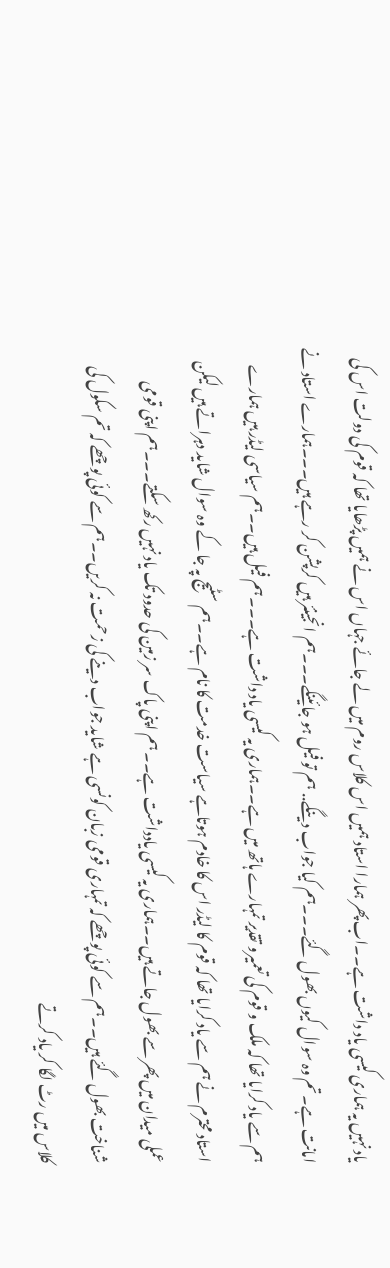یاد نہیں یہ ہماری کیسی یاد داشت ہے۔۔اب پھر ہمارا استاد ہمیں اس کلاس روم میں لے جائے جہاں اس نے ہمیں پڑھایا تھا کہ قوم کی دولت اس کی امانت ہے۔تم وہ سوال کیوں بھول گئے۔۔۔ہم کیا جواب دینگے.. ہم تو فیل ہو جائینگے۔۔۔ہم انجینئر ہیں کرپشن کر رہے ہیں۔۔۔ہمارے استاد نے ہم سے یاد کرایا تھا کہ ملک و قوم کی تعمیرو تقدیر تمہارے ہاتھ میں ہے۔۔ہماری یہ کیسی یاد داشت ہے۔۔۔ ہم فیل ہیں۔۔ہم سیاسی لیڈر ہیں ہمارے استاد محترم نے ہم سے یاد کرایا تھا کہ قوم کا لیڈر اس کا خادم ہوتاہے سیاست خدمت کا نام ہے۔۔ہم سٹیج پہ جا کے وہ سوال شاید دہراتے ہیں لیکن عملی میدان میں پھر سے بھول جاتے ہیں۔۔ہماری یہ کیسی یادداشت ہے۔۔ ہم اپنی پاک سر زمین کی حدود تک یاد نہیں رکھ سکتے۔۔۔ہم اپنی قومی شناخت بھول گئے ہیں۔۔ہم سے کوئی پوچھے کہ تمہاری قومی زبان کونسی ہے شاید جواب دینے کی زحمت نہ کریں۔۔ہم سے کوئی پوچھے کہ تم سکول کی کلاس میں رٹ لگا کر یاد کرتے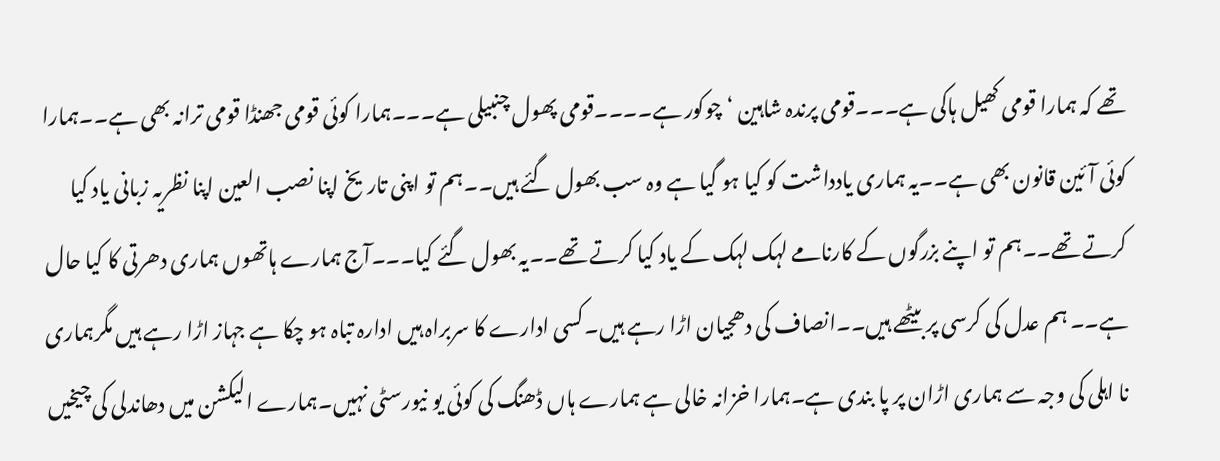تھے کہ ہمارا قومی کھیل ہاکی ہے۔۔۔قومی پرندہ شاہین ‘چوکور ہے۔۔۔۔قومی پھول چنبیلی ہے۔۔۔ہمارا کوئی قومی جھنڈا قومی ترانہ بھی ہے۔۔ہمارا کوئی آئین قانون بھی ہے۔۔یہ ہماری یادداشت کو کیا ہو گیا ہے وہ سب بھول گئے ہیں۔۔ہم تو اپنی تاریخ اپنا نصب العین اپنا نظریہ زبانی یاد کیا کرتے تھے۔۔ہم تو اپنے بزرگوں کے کارنامے لہک لہک کے یاد کیا کرتے تھے۔۔یہ بھول گئے کیا۔۔۔آج ہمارے ہاتھوں ہماری دھرتی کا کیا حال ہے۔۔ ہم عدل کی کرسی پر بیٹھے ہیں۔۔انصاف کی دھجیان اڑا رہے ہیں۔کسی ادارے کا سربراہ ہیں ادارہ تباہ ہو چکا ہے جہاز اڑا رہے ہیں مگرہماری نا اہلی کی وجہ سے ہماری اڑان پر پا بندی ہے۔ہمارا خزانہ خالی ہے ہمارے ہاں ڈھنگ کی کوئی یو نیورسٹی نہیں۔ہمارے الیکشن میں دھاندلی کی چیخیں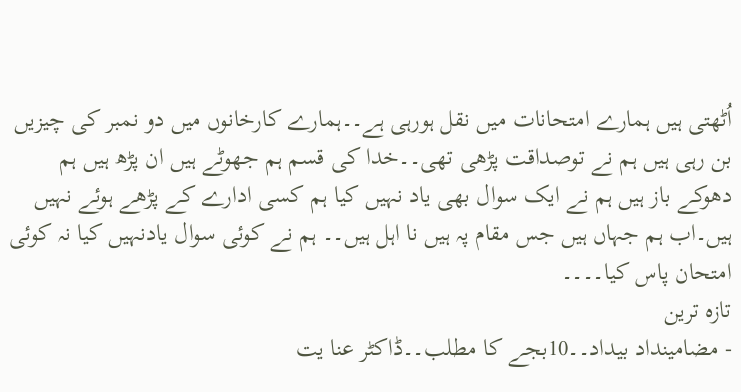اُٹھتی ہیں ہمارے امتحانات میں نقل ہورہی ہے۔۔ہمارے کارخانوں میں دو نمبر کی چیزیں بن رہی ہیں ہم نے توصداقت پڑھی تھی۔۔خدا کی قسم ہم جھوٹے ہیں ان پڑھ ہیں ہم دھوکے باز ہیں ہم نے ایک سوال بھی یاد نہیں کیا ہم کسی ادارے کے پڑھے ہوئے نہیں ہیں۔اب ہم جہاں ہیں جس مقام پہ ہیں نا اہل ہیں۔۔ ہم نے کوئی سوال یادنہیں کیا نہ کوئی امتحان پاس کیا۔۔۔۔
تازہ ترین
- مضامینداد بیداد۔۔10بجے کا مطلب۔۔ڈاکٹر عنا یت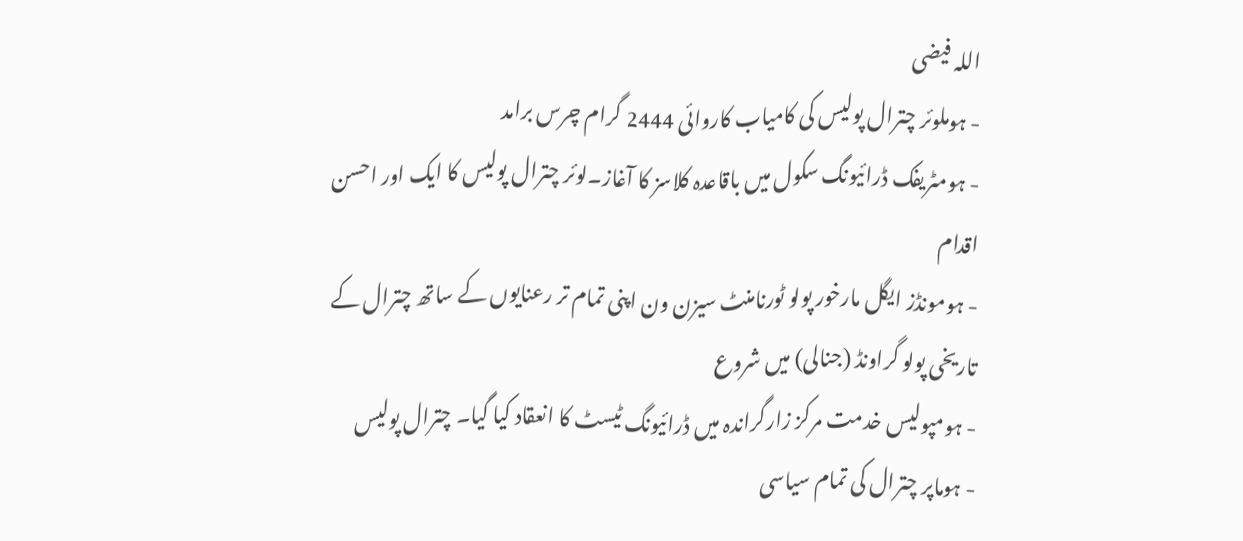اللہ فیضی
- ہوملوئر چترال پولیس کی کامیاب کاروائی 2444 گرام چرس برامد
- ہومٹریفک ڈرائیونگ سکول میں باقاعدہ کلاسز کا آغاز۔لوئر چترال پولیس کا ایک اور احسن اقدام
- ہومونڈز ایگل مارخور پولو ٹورنامنٹ سیزن ون اپنی تمام تر رعنایوں کے ساتھ چترال کے تاریخی پولو گراونڈ (جنالی) میں شروع
- ہومپولیس خدمت مرکز زارگراندہ میں ڈرائیونگ ٹیسٹ کا انعقاد کیا گیا۔ چترال پولیس
- ہوماپر چترال کی تمام سیاسی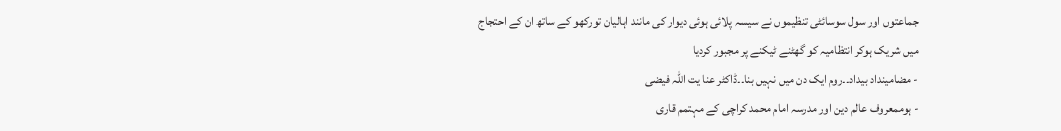جماعتوں اور سول سوسائٹی تنظیموں نے سیسہ پلائی ہوئی دیوار کی مانند اہالیان تورکھو کے ساتھ ان کے احتجاج میں شریک ہوکر انتظامیہ کو گھٹنے ٹیکنے پر مجبور کردیا
- مضامینداد بیداد۔۔روم ایک دن میں نہیں بنا۔۔ڈاکٹر عنا یت اللہ فیضی
- ہوممعروف عالم دین اور مدرسہ امام محمد کراچی کے مہتمم قاری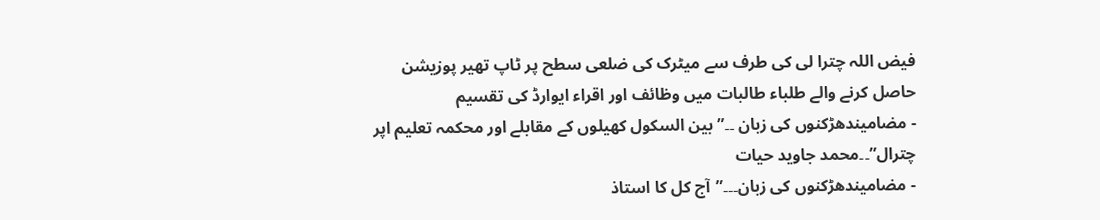فیض اللہ چترا لی کی طرف سے میٹرک کی ضلعی سطح پر ٹاپ تھیر پوزیشن حاصل کرنے والے طلباء طالبات میں وظائف اور اقراء ایوارڈ کی تقسیم
- مضامیندھڑکنوں کی زبان ۔۔”بین السکول کھیلوں کے مقابلے اور محکمہ تعلیم اپر چترال”۔۔محمد جاوید حیات
- مضامیندھڑکنوں کی زبان۔۔۔”آج کل کا استاذ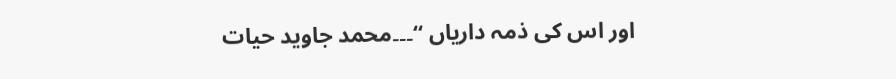اور اس کی ذمہ داریاں “۔۔۔محمد جاوید حیات